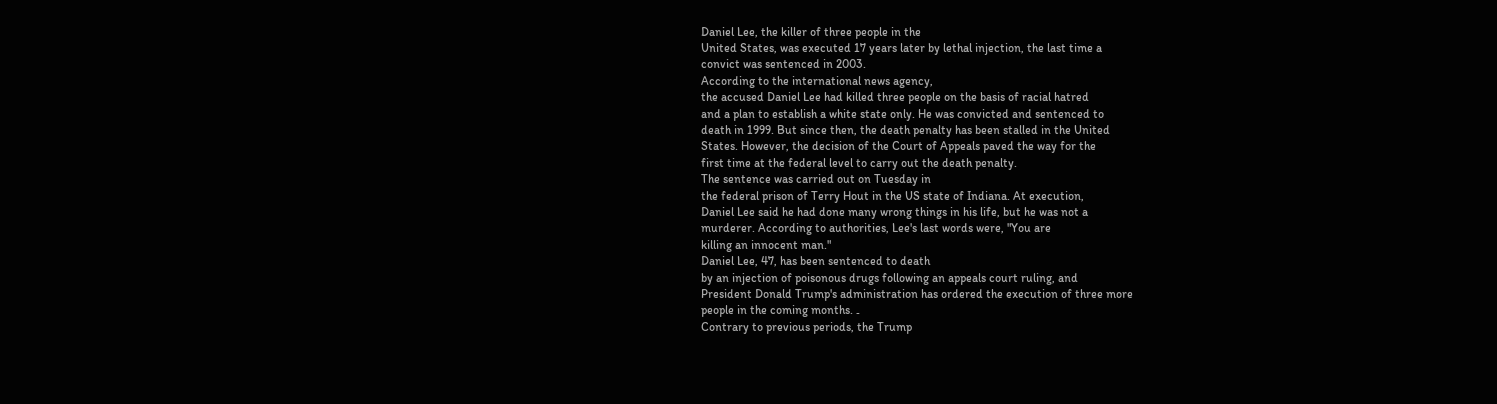Daniel Lee, the killer of three people in the
United States, was executed 17 years later by lethal injection, the last time a
convict was sentenced in 2003.
According to the international news agency,
the accused Daniel Lee had killed three people on the basis of racial hatred
and a plan to establish a white state only. He was convicted and sentenced to
death in 1999. But since then, the death penalty has been stalled in the United
States. However, the decision of the Court of Appeals paved the way for the
first time at the federal level to carry out the death penalty.
The sentence was carried out on Tuesday in
the federal prison of Terry Hout in the US state of Indiana. At execution,
Daniel Lee said he had done many wrong things in his life, but he was not a
murderer. According to authorities, Lee's last words were, "You are
killing an innocent man."
Daniel Lee, 47, has been sentenced to death
by an injection of poisonous drugs following an appeals court ruling, and
President Donald Trump's administration has ordered the execution of three more
people in the coming months. ۔
Contrary to previous periods, the Trump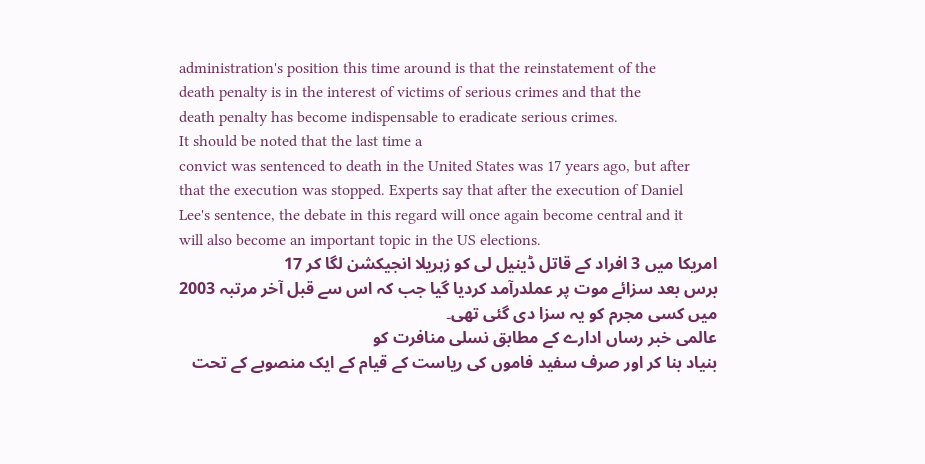administration's position this time around is that the reinstatement of the
death penalty is in the interest of victims of serious crimes and that the
death penalty has become indispensable to eradicate serious crimes.
It should be noted that the last time a
convict was sentenced to death in the United States was 17 years ago, but after
that the execution was stopped. Experts say that after the execution of Daniel
Lee's sentence, the debate in this regard will once again become central and it
will also become an important topic in the US elections.
امريکا میں 3 افراد کے قاتل ڈینیل لی کو زہریلا انجیکشن لگا کر 17
برس بعد سزائے موت پر عملدرآمد کردیا گیا جب کہ اس سے قبل آخر مرتبہ 2003
میں کسی مجرم کو یہ سزا دی گئی تھی۔
عالمی خبر رساں ادارے کے مطابق نسلی منافرت کو
بنیاد بنا کر اور صرف سفید فاموں کی ریاست کے قیام کے ایک منصوبے کے تحت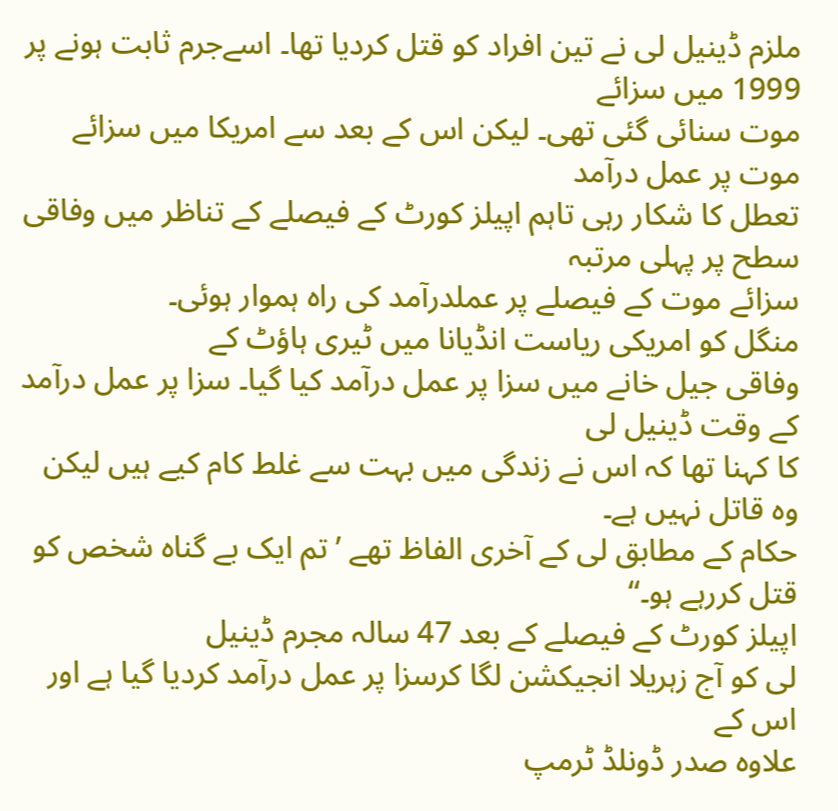ملزم ڈینیل لی نے تین افراد کو قتل کردیا تھا۔ اسےجرم ثابت ہونے پر 1999 میں سزائے
موت سنائی گئی تھی۔ لیکن اس کے بعد سے امریکا میں سزائے موت پر عمل درآمد
تعطل کا شکار رہی تاہم اپيلز کورٹ کے فيصلے کے تناظر میں وفاقی سطح پر پہلی مرتبہ
سزائے موت کے فيصلے پر عملدرآمد کی راہ ہموار ہوئی۔
منگل کو امریکی ریاست انڈیانا میں ٹیری ہاؤٹ کے
وفاقی جیل خانے میں سزا پر عمل درآمد کیا گیا۔ سزا پر عمل درآمد کے وقت ڈینیل لی
کا کہنا تھا کہ اس نے زندگی میں بہت سے غلط کام کیے ہیں لیکن وہ قاتل نہیں ہے۔
حکام کے مطابق لی کے آخری الفاظ تھے ’تم ایک بے گناہ شخص کو قتل کررہے ہو۔‘‘
اپیلز کورٹ کے فیصلے کے بعد 47 سالہ مجرم ڈينيل
لی کو آج زہریلا انجيکشن لگا کرسزا پر عمل درآمد کردیا گیا ہے اور اس کے
علاوہ صدر ڈونلڈ ٹرمپ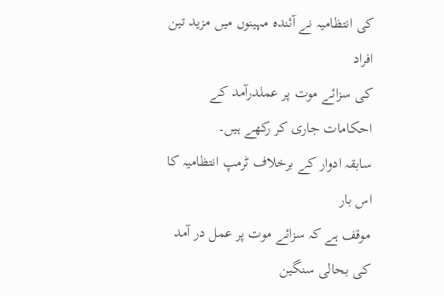کی انتظاميہ نے آئندہ مہينوں ميں مزید تين افراد
کی سزائے موت پر عملدرآمد کے احکامات جاری کر رکھے ہيں۔
سابقہ ادوار کے برخلاف ٹرمپ انتظاميہ کا اس بار
موقف ہے کہ سزائے موت پر عمل در آمد کی بحالی سنگين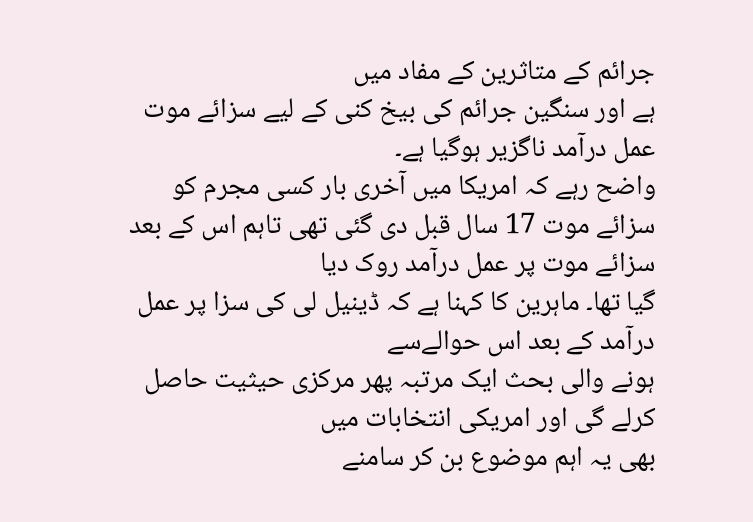جرائم کے متاثرين کے مفاد ميں
ہے اور سنگین جرائم کی بیخ کنی کے لیے سزائے موت عمل درآمد ناگزیر ہوگیا ہے۔
واضح رہے کہ امریکا میں آخری بار کسی مجرم کو
سزائے موت 17 سال قبل دی گئی تھی تاہم اس کے بعد سزائے موت پر عمل درآمد روک دیا
گیا تھا۔ ماہرین کا کہنا ہے کہ ڈینیل لی کی سزا پر عمل درآمد کے بعد اس حوالےسے
ہونے والی بحث ایک مرتبہ پھر مرکزی حیثیت حاصل کرلے گی اور امریکی انتخابات میں
بھی یہ اہم موضوع بن کر سامنے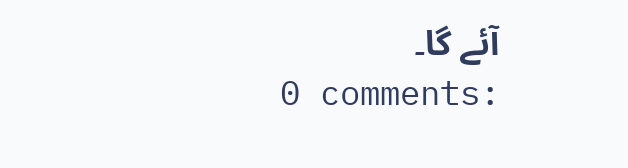آئے گا۔
0 comments: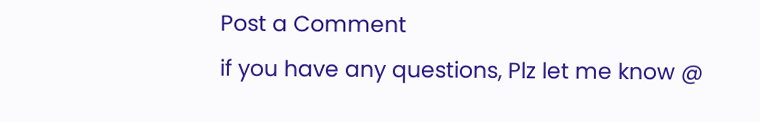Post a Comment
if you have any questions, Plz let me know @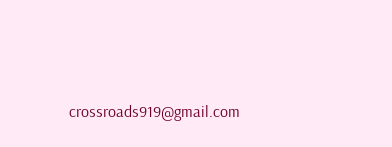crossroads919@gmail.com